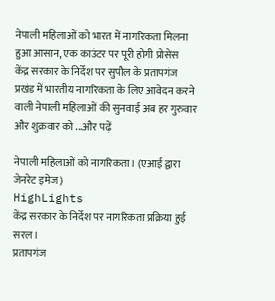नेपाली महिलाओं को भारत में नागरिकता मिलना हुआ आसान, एक काउंटर पर पूरी होगी प्रोसेस
केंद्र सरकार के निर्देश पर सुपौल के प्रतापगंज प्रखंड में भारतीय नागरिकता के लिए आवेदन करने वाली नेपाली महिलाओं की सुनवाई अब हर गुरुवार और शुक्रवार को ...और पढ़ें

नेपाली महिलाओं को नागरिकता। (एआई द्वारा जेनरेट इमेज)
HighLights
केंद्र सरकार के निर्देश पर नागरिकता प्रक्रिया हुई सरल।
प्रतापगंज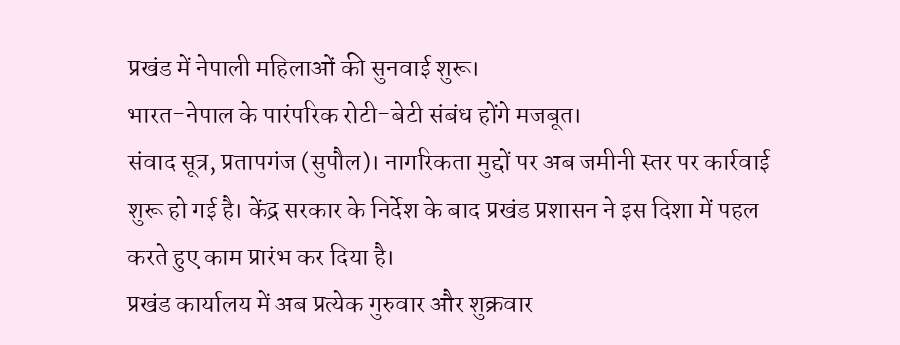प्रखंड में नेपाली महिलाओं की सुनवाई शुरू।
भारत-नेपाल के पारंपरिक रोटी-बेटी संबंध होंगे मजबूत।
संवाद सूत्र, प्रतापगंज (सुपौल)। नागरिकता मुद्दों पर अब जमीनी स्तर पर कार्रवाई शुरू हो गई है। केंद्र सरकार के निर्देश के बाद प्रखंड प्रशासन ने इस दिशा में पहल करते हुए काम प्रारंभ कर दिया है।
प्रखंड कार्यालय में अब प्रत्येक गुरुवार और शुक्रवार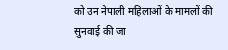को उन नेपाली महिलाओं के मामलों की सुनवाई की जा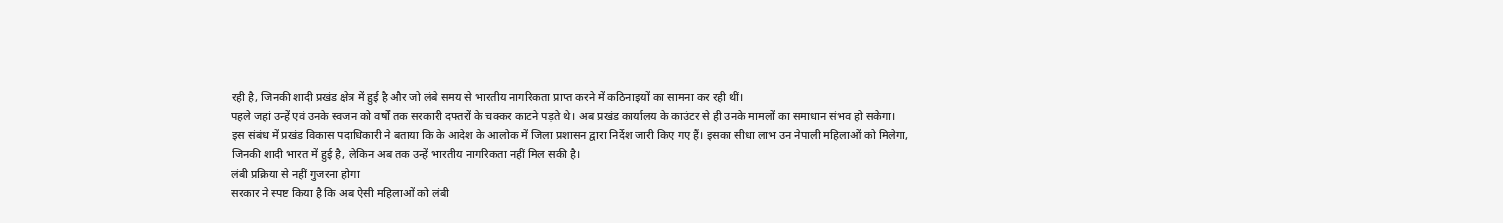रही है, जिनकी शादी प्रखंड क्षेत्र में हुई है और जो लंबे समय से भारतीय नागरिकता प्राप्त करने में कठिनाइयों का सामना कर रही थीं।
पहले जहां उन्हें एवं उनके स्वजन को वर्षों तक सरकारी दफ्तरों के चक्कर काटने पड़ते थे। अब प्रखंड कार्यालय के काउंटर से ही उनके मामलों का समाधान संभव हो सकेगा।
इस संबंध में प्रखंड विकास पदाधिकारी ने बताया कि के आदेश के आलोक में जिला प्रशासन द्वारा निर्देश जारी किए गए हैं। इसका सीधा लाभ उन नेपाली महिलाओं को मिलेगा, जिनकी शादी भारत में हुई है, लेकिन अब तक उन्हें भारतीय नागरिकता नहीं मिल सकी है।
लंबी प्रक्रिया से नहीं गुजरना होगा
सरकार ने स्पष्ट किया है कि अब ऐसी महिलाओं को लंबी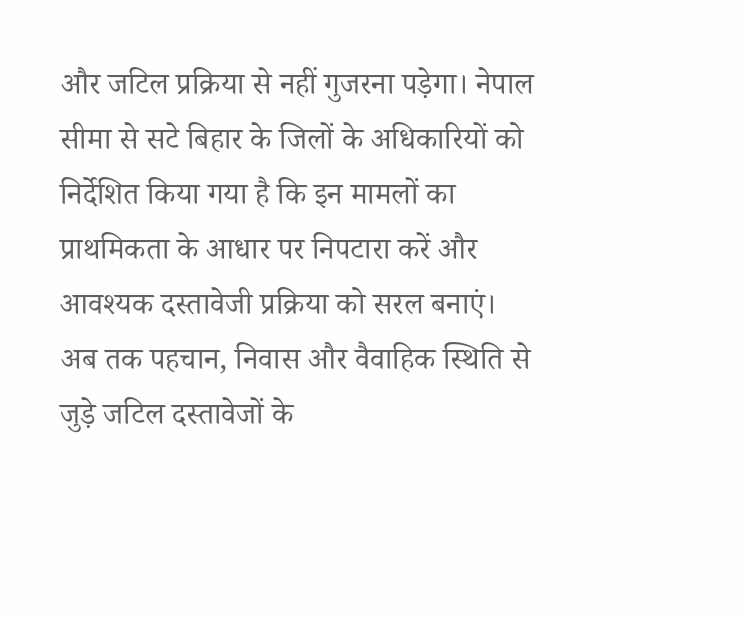और जटिल प्रक्रिया से नहीं गुजरना पड़ेगा। नेपाल सीमा से सटे बिहार के जिलों के अधिकारियों को निर्देशित किया गया है कि इन मामलों का प्राथमिकता के आधार पर निपटारा करें और आवश्यक दस्तावेजी प्रक्रिया को सरल बनाएं।
अब तक पहचान, निवास और वैवाहिक स्थिति से जुड़े जटिल दस्तावेजों के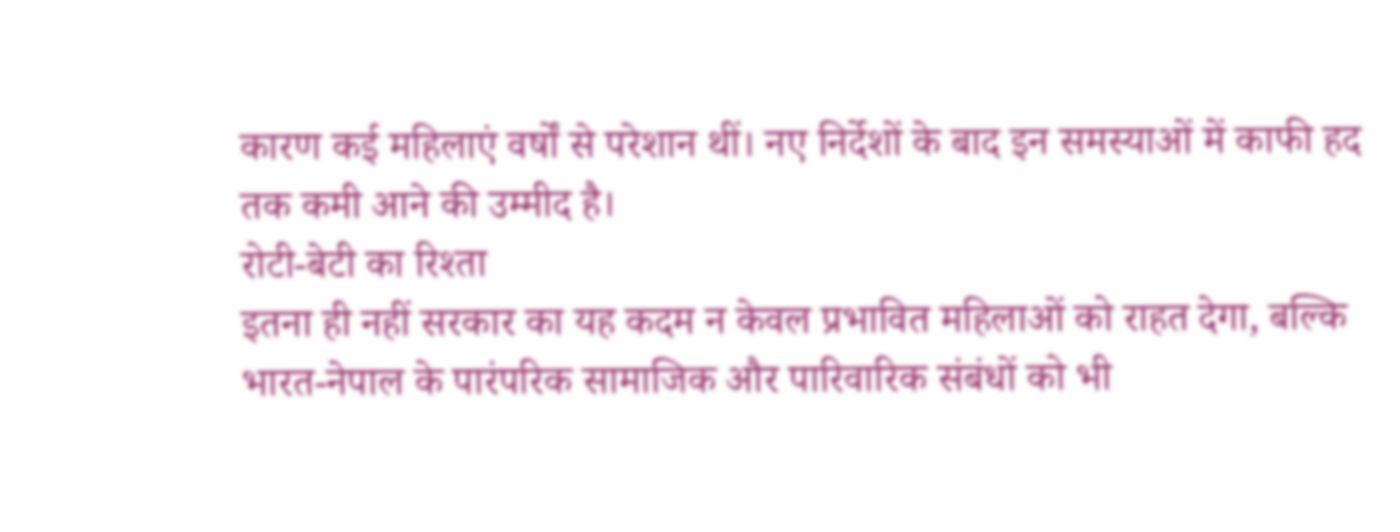कारण कई महिलाएं वर्षों से परेशान थीं। नए निर्देशों के बाद इन समस्याओं में काफी हद तक कमी आने की उम्मीद है।
रोटी-बेटी का रिश्ता
इतना ही नहीं सरकार का यह कदम न केवल प्रभावित महिलाओं को राहत देगा, बल्कि भारत-नेपाल के पारंपरिक सामाजिक और पारिवारिक संबंधों को भी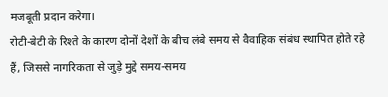मजबूती प्रदान करेगा।
रोटी-बेटी के रिश्ते के कारण दोनों देशों के बीच लंबे समय से वैवाहिक संबंध स्थापित होते रहे हैं, जिससे नागरिकता से जुड़े मुद्दे समय-समय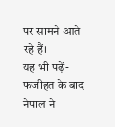पर सामने आते रहे हैं।
यह भी पढ़ें- फजीहत के बाद नेपाल ने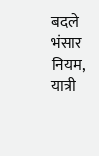बदले भंसार नियम, यात्री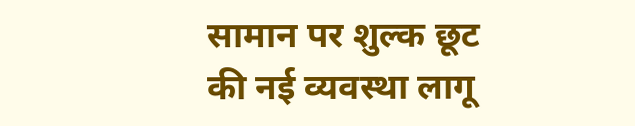सामान पर शुल्क छूट की नई व्यवस्था लागू